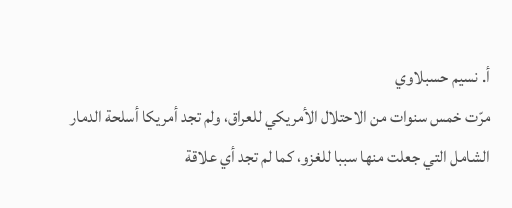أ. نسيم حسبلاوي
مرّت خمس سنوات من الاحتلال الأمريكي للعراق، ولم تجد أمريكا أسلحة الدمار الشامل التي جعلت منها سببا للغزو، كما لم تجد أي علاقة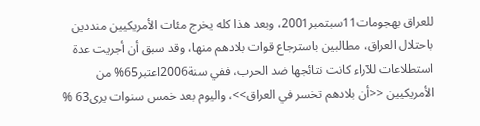للعراق بهجومات11سبتمبر2001، وبعد هذا كله يخرج مئات الأمريكيين منددين باحتلال العراق، مطالبين باسترجاع قوات بلادهم منها، وقد سبق أن أجريت عدة استطلاعات للآراء كانت نتائجها ضد الحرب، ففي سنة2006اعتبر65% من الأمريكيين <<أن بلادهم تخسر في العراق>>، واليوم بعد خمس سنوات يرى63 %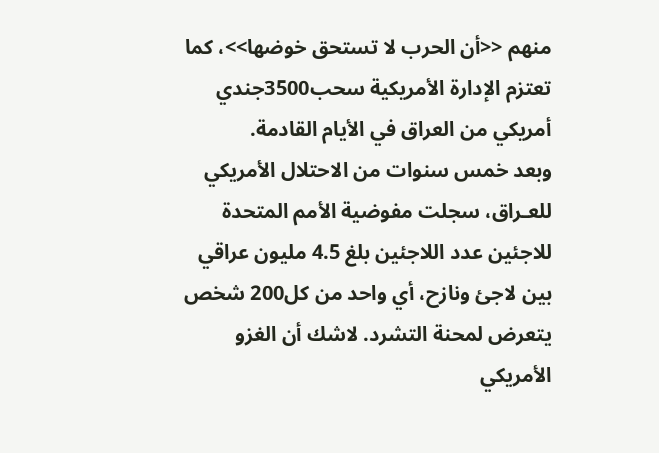منهم <<أن الحرب لا تستحق خوضها>>، كما تعتزم الإدارة الأمريكية سحب3500جندي أمريكي من العراق في الأيام القادمة.
وبعد خمس سنوات من الاحتلال الأمريكي للعـراق، سجلت مفوضية الأمم المتحدة للاجئين عدد اللاجئين بلغ 4.5 مليون عراقي بين لاجئ ونازح، أي واحد من كل200 شخص يتعرض لمحنة التشرد. لاشك أن الغزو الأمريكي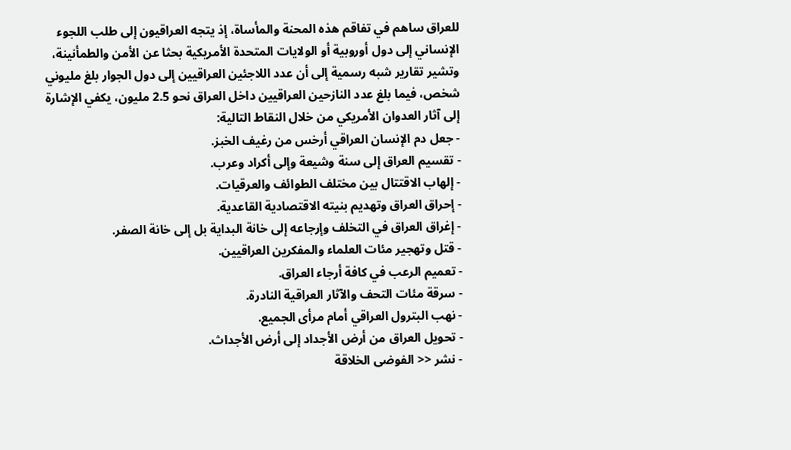للعراق ساهم في تفاقم هذه المحنة والمأساة، إذ يتجه العراقيون إلى طلب اللجوء الإنساني إلى دول أوروبية أو الولايات المتحدة الأمريكية بحثا عن الأمن والطمأنينة، وتشير تقارير شبه رسمية إلى أن عدد اللاجئين العراقيين إلى دول الجوار بلغ مليوني شخص، فيما بلغ عدد النازحين العراقيين داخل العراق نحو 2.5 مليون، يكفي الإشارة إلى آثار العدوان الأمريكي من خلال النقاط التالية:
- جعل دم الإنسان العراقي أرخس من رغيف الخبز.
- تقسيم العراق إلى سنة وشيعة وإلى أكراد وعرب.
- إلهاب الاقتتال بين مختلف الطوائف والعرقيات.
- إحراق العراق وتهديم بنيته الاقتصادية القاعدية.
- إغراق العراق في التخلف وإرجاعه إلى خانة البداية بل إلى خانة الصفر.
- قتل وتهجير مئات العلماء والمفكرين العراقيين.
- تعميم الرعب في كافة أرجاء العراق.
- سرقة مئات التحف والآثار العراقية النادرة.
- نهب البترول العراقي أمام مرأى الجميع.
- تحويل العراق من أرض الأجداد إلى أرض الأجداث.
- نشر << الفوضى الخلاقة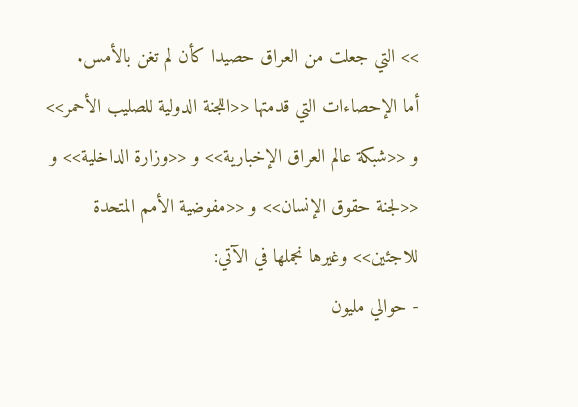>> التي جعلت من العراق حصيدا كأن لم تغن بالأمس.
أما الإحصاءات التي قدمتها <<اللجنة الدولية للصليب الأحمر>> و <<شبكة عالم العراق الإخبارية>> و <<وزارة الداخلية>> و <<لجنة حقوق الإنسان>> و <<مفوضية الأمم المتحدة للاجئين>> وغيرها نجملها في الآتي:
- حوالي مليون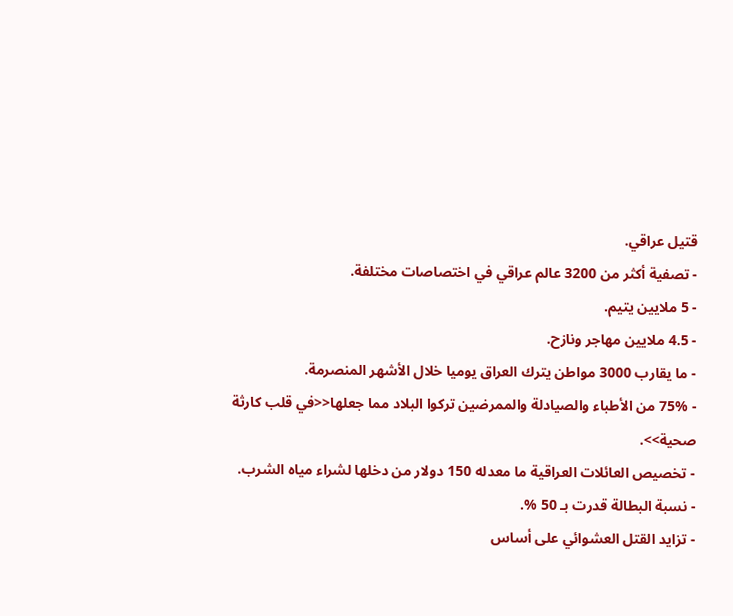قتيل عراقي.
- تصفية أكثر من 3200 عالم عراقي في اختصاصات مختلفة.
- 5 ملايين يتيم.
- 4.5 ملايين مهاجر ونازح.
- ما يقارب 3000 مواطن يترك العراق يوميا خلال الأشهر المنصرمة.
- 75% من الأطباء والصيادلة والممرضين تركوا البلاد مما جعلها<<في قلب كارثة صحية>>.
- تخصيص العائلات العراقية ما معدله 150 دولار من دخلها لشراء مياه الشرب.
- نسبة البطالة قدرت بـ 50 %.
- تزايد القتل العشوائي على أساس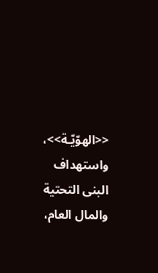<<الهوّيّـة>>، واستهداف البنى التحتية والمال العام،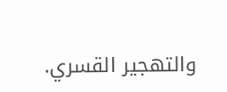والتهجير القسري.